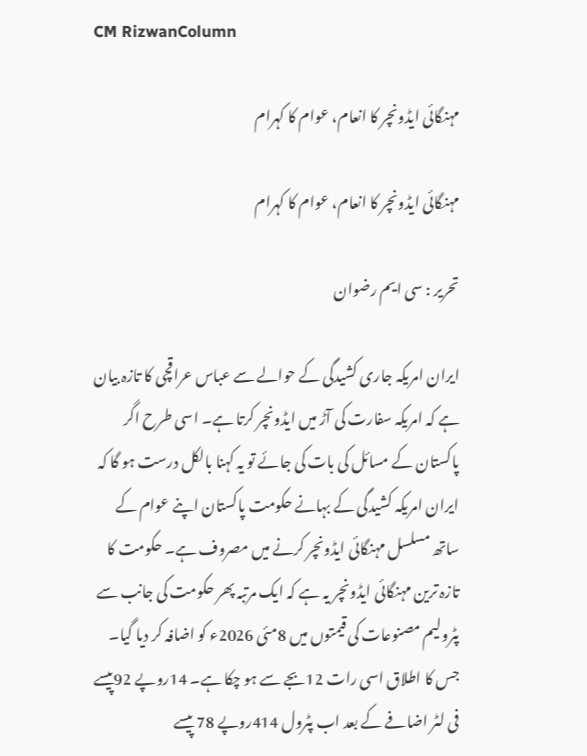CM RizwanColumn

مہنگائی ایڈونچر کا انعام، عوام کا کہرام

مہنگائی ایڈونچر کا انعام، عوام کا کہرام

تحریر : سی ایم رضوان

ایران امریکہ جاری کشیدگی کے حوالے سے عباس عراقچی کا تازہ بیان ہے کہ امریکہ سفارت کی آڑ میں ایڈونچر کرتا ہے۔ اسی طرح اگر پاکستان کے مسائل کی بات کی جائے تو یہ کہنا بالکل درست ہو گا کہ ایران امریکہ کشیدگی کے بہانے حکومت پاکستان اپنے عوام کے ساتھ مسلسل مہنگائی ایڈونچر کرنے میں مصروف ہے۔ حکومت کا تازہ ترین مہنگائی ایڈونچر یہ ہے کہ ایک مرتبہ پھر حکومت کی جانب سے پٹرولیم مصنوعات کی قیمتوں میں 8مئی 2026ء کو اضافہ کر دیا گیا۔ جس کا اطلاق اسی رات 12بجے سے ہو چکا ہے۔ 14روپے 92پیسے فی لٹر اضافے کے بعد اب پٹرول 414روپے 78 پیسے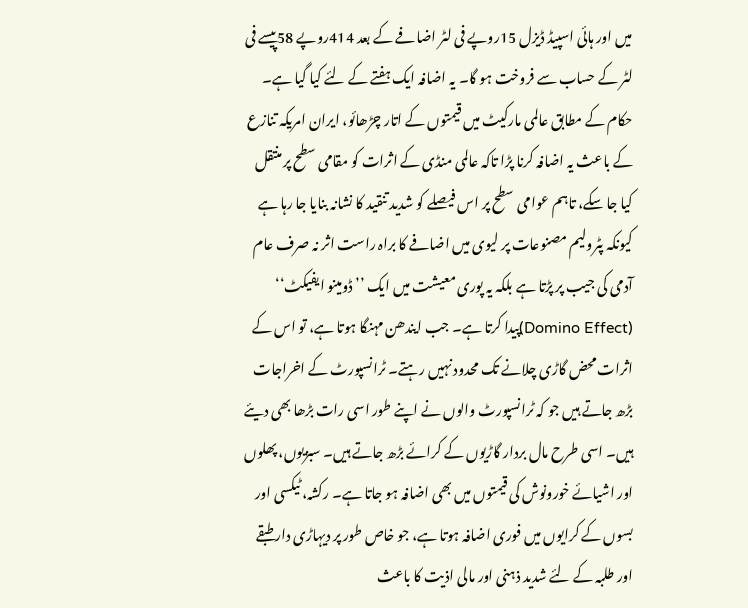میں اور ہائی اسپیڈ ڈیزل 15روپے فی لٹر اضافے کے بعد 414روپے 58پیسے فی لٹر کے حساب سے فروخت ہو گا۔ یہ اضافہ ایک ہفتے کے لئے کیا گیا ہے۔ حکام کے مطابق عالمی مارکیٹ میں قیمتوں کے اتار چڑھائو، ایران امریکہ تنازع کے باعث یہ اضافہ کرنا پڑا تاکہ عالمی منڈی کے اثرات کو مقامی سطح پر منتقل کیا جا سکے، تاہم عوامی سطح پر اس فیصلے کو شدید تنقید کا نشانہ بنایا جا رہا ہے کیونکہ پٹرولیم مصنوعات پر لیوی میں اضافے کا براہ راست اثر نہ صرف عام آدمی کی جیب پر پڑتا ہے بلکہ یہ پوری معیشت میں ایک ’’ ڈومینو ایفیکٹ‘‘ (Domino Effect)پیدا کرتا ہے۔ جب ایندھن مہنگا ہوتا ہے، تو اس کے اثرات محض گاڑی چلانے تک محدود نہیں رہتے۔ ٹرانسپورٹ کے اخراجات بڑھ جاتے ہیں جو کہ ٹرانسپورٹ والوں نے اپنے طور اسی رات بڑھا بھی دیئے ہیں۔ اسی طرح مال بردار گاڑیوں کے کرائے بڑھ جاتے ہیں۔ سبزیوں، پھلوں اور اشیائے خورونوش کی قیمتوں میں بھی اضافہ ہو جاتا ہے۔ رکشہ، ٹیکسی اور بسوں کے کرایوں میں فوری اضافہ ہوتا ہے، جو خاص طور پر دیہاڑی دار طبقے اور طلبہ کے لئے شدید ذہنی اور مالی اذیت کا باعث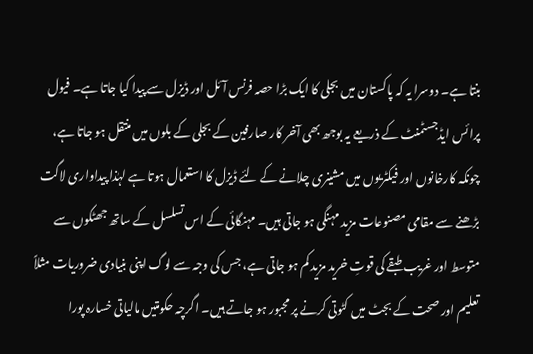بنتا ہے۔ دوسرا یہ کہ پاکستان میں بجلی کا ایک بڑا حصہ فرنس آئل اور ڈیزل سے پیدا کیا جاتا ہے۔ فیول پرائس ایڈجسٹمنٹ کے ذریعے یہ بوجھ بھی آخر کار صارفین کے بجلی کے بلوں میں منتقل ہو جاتا ہے، چونکہ کارخانوں اور فیکٹریوں میں مشینری چلانے کے لئے ڈیزل کا استعمال ہوتا ہے لہٰذا پیداواری لاگت بڑھنے سے مقامی مصنوعات مزید مہنگی ہو جاتی ہیں۔ مہنگائی کے اس تسلسل کے ساتھ جھٹکوں سے متوسط اور غریب طبقے کی قوتِ خرید مزید کم ہو جاتی ہے، جس کی وجہ سے لوگ اپنی بنیادی ضروریات مثلاً تعلیم اور صحت کے بجٹ میں کٹوتی کرنے پر مجبور ہو جاتے ہیں۔ اگرچہ حکومتیں مالیاتی خسارہ پورا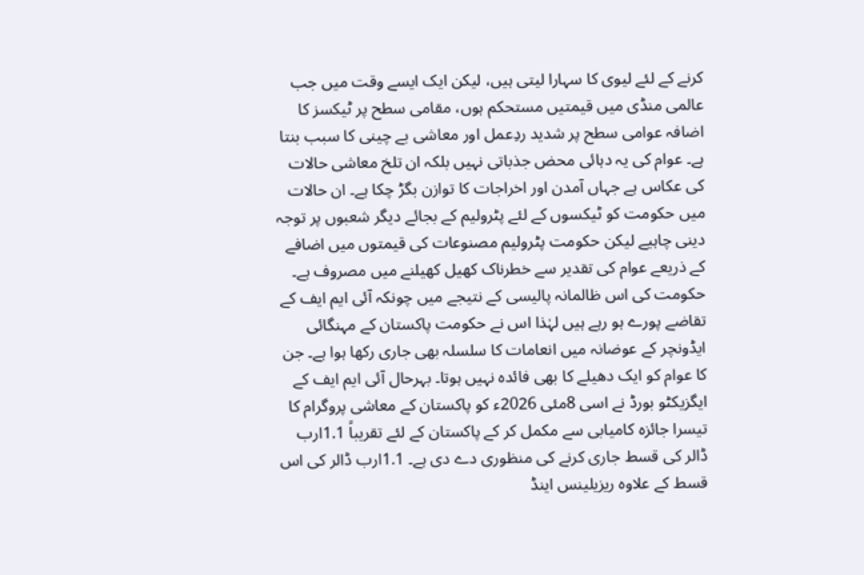کرنے کے لئے لیوی کا سہارا لیتی ہیں، لیکن ایک ایسے وقت میں جب عالمی منڈی میں قیمتیں مستحکم ہوں، مقامی سطح پر ٹیکسز کا اضافہ عوامی سطح پر شدید ردِعمل اور معاشی بے چینی کا سبب بنتا ہے۔ عوام کی یہ دہائی محض جذباتی نہیں بلکہ ان تلخ معاشی حالات کی عکاس ہے جہاں آمدن اور اخراجات کا توازن بگڑ چکا ہے۔ ان حالات میں حکومت کو ٹیکسوں کے لئے پٹرولیم کے بجائے دیگر شعبوں پر توجہ دینی چاہیے لیکن حکومت پٹرولیم مصنوعات کی قیمتوں میں اضافے کے ذریعے عوام کی تقدیر سے خطرناک کھیل کھیلنے میں مصروف ہے۔ حکومت کی اس ظالمانہ پالیسی کے نتیجے میں چونکہ آئی ایم ایف کے تقاضے پورے ہو رہے ہیں لہٰذا اس نے حکومت پاکستان کے مہنگائی ایڈونچر کے عوضانہ میں انعامات کا سلسلہ بھی جاری رکھا ہوا ہے۔ جن کا عوام کو ایک دھیلے کا بھی فائدہ نہیں ہوتا۔ بہرحال آئی ایم ایف کے ایگزیکٹو بورڈ نے اسی 8مئی 2026ء کو پاکستان کے معاشی پروگرام کا تیسرا جائزہ کامیابی سے مکمل کر کے پاکستان کے لئے تقریباً 1.1ارب ڈالر کی قسط جاری کرنے کی منظوری دے دی ہے۔ 1.1ارب ڈالر کی اس قسط کے علاوہ ریزیلینس اینڈ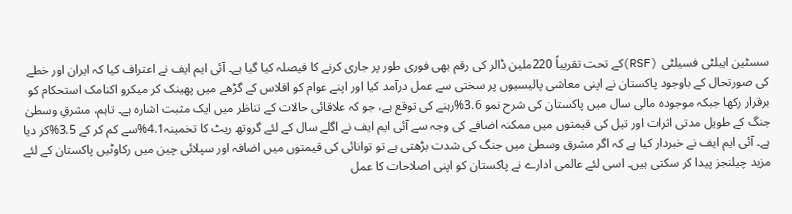سسٹین ایبلٹی فسیلٹی (RSF)کے تحت تقریباً 220ملین ڈالر کی رقم بھی فوری طور پر جاری کرنے کا فیصلہ کیا گیا ہے۔ آئی ایم ایف نے اعتراف کیا کہ ایران اور خطے کی صورتحال کے باوجود پاکستان نے اپنی معاشی پالیسیوں پر سختی سے عمل درآمد کیا اور اپنے عوام کو افلاس کے گڑھے میں پھینک کر میکرو اکنامک استحکام کو برقرار رکھا جبکہ موجودہ مالی سال میں پاکستان کی شرح نمو 3.6%رہنے کی توقع ہے، جو کہ علاقائی حالات کے تناظر میں ایک مثبت اشارہ ہے۔ تاہم، مشرقِ وسطیٰ جنگ کے طویل مدتی اثرات اور تیل کی قیمتوں میں ممکنہ اضافے کی وجہ سے آئی ایم ایف نے اگلے سال کے لئے گروتھ ریٹ کا تخمینہ4.1%سے کم کر کے 3.5%کر دیا ہے۔ آئی ایم ایف نے خبردار کیا ہے کہ اگر مشرق وسطیٰ میں جنگ کی شدت بڑھتی ہے تو توانائی کی قیمتوں میں اضافہ اور سپلائی چین میں رکاوٹیں پاکستان کے لئے مزید چیلنجز پیدا کر سکتی ہیں۔ اسی لئے عالمی ادارے نے پاکستان کو اپنی اصلاحات کا عمل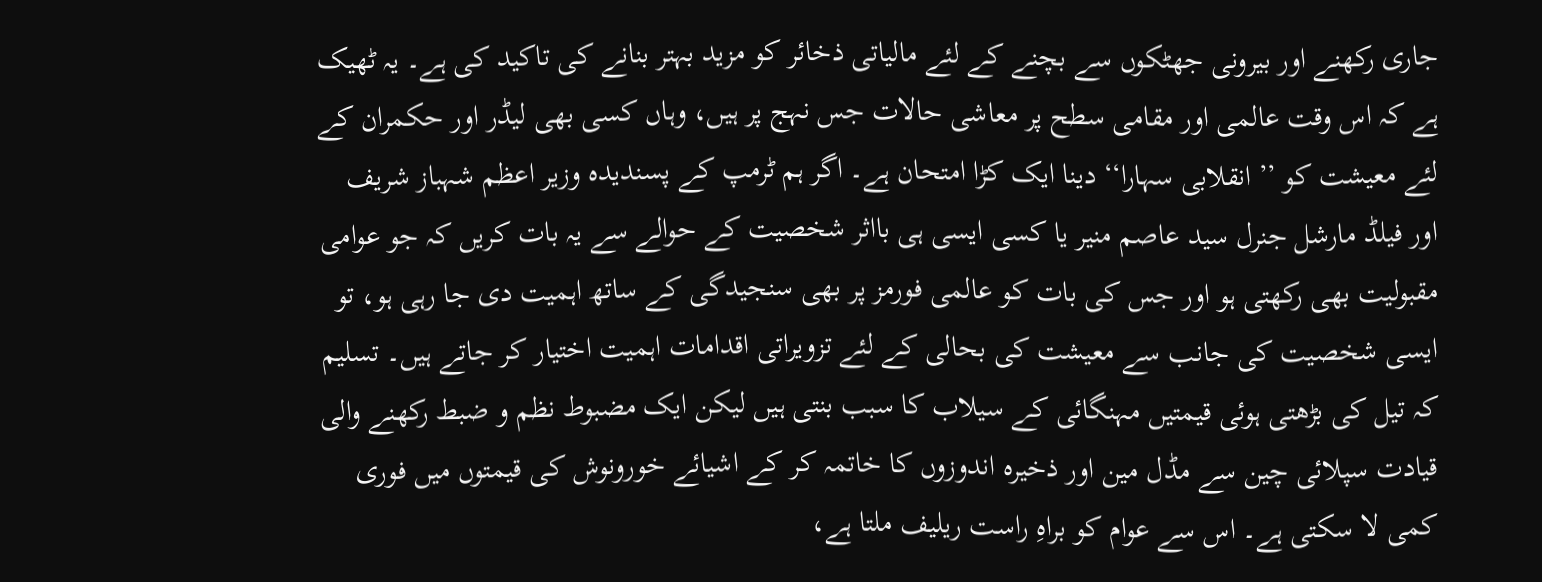جاری رکھنے اور بیرونی جھٹکوں سے بچنے کے لئے مالیاتی ذخائر کو مزید بہتر بنانے کی تاکید کی ہے۔ یہ ٹھیک ہے کہ اس وقت عالمی اور مقامی سطح پر معاشی حالات جس نہج پر ہیں، وہاں کسی بھی لیڈر اور حکمران کے لئے معیشت کو ’’ انقلابی سہارا‘‘ دینا ایک کڑا امتحان ہے۔ اگر ہم ٹرمپ کے پسندیدہ وزیر اعظم شہباز شریف اور فیلڈ مارشل جنرل سید عاصم منیر یا کسی ایسی ہی بااثر شخصیت کے حوالے سے یہ بات کریں کہ جو عوامی مقبولیت بھی رکھتی ہو اور جس کی بات کو عالمی فورمز پر بھی سنجیدگی کے ساتھ اہمیت دی جا رہی ہو، تو ایسی شخصیت کی جانب سے معیشت کی بحالی کے لئے تزویراتی اقدامات اہمیت اختیار کر جاتے ہیں۔ تسلیم کہ تیل کی بڑھتی ہوئی قیمتیں مہنگائی کے سیلاب کا سبب بنتی ہیں لیکن ایک مضبوط نظم و ضبط رکھنے والی قیادت سپلائی چین سے مڈل مین اور ذخیرہ اندوزوں کا خاتمہ کر کے اشیائے خورونوش کی قیمتوں میں فوری کمی لا سکتی ہے۔ اس سے عوام کو براہِ راست ریلیف ملتا ہے،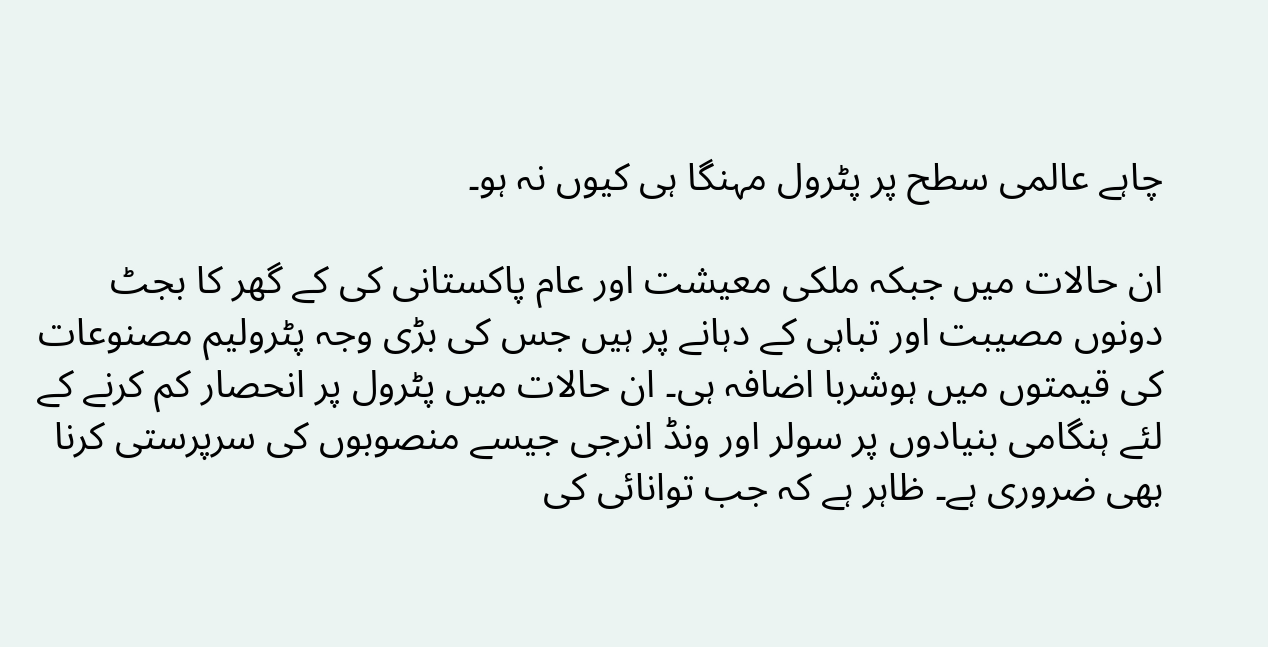چاہے عالمی سطح پر پٹرول مہنگا ہی کیوں نہ ہو۔

ان حالات میں جبکہ ملکی معیشت اور عام پاکستانی کی کے گھر کا بجٹ دونوں مصیبت اور تباہی کے دہانے پر ہیں جس کی بڑی وجہ پٹرولیم مصنوعات کی قیمتوں میں ہوشربا اضافہ ہی۔ ان حالات میں پٹرول پر انحصار کم کرنے کے لئے ہنگامی بنیادوں پر سولر اور ونڈ انرجی جیسے منصوبوں کی سرپرستی کرنا بھی ضروری ہے۔ ظاہر ہے کہ جب توانائی کی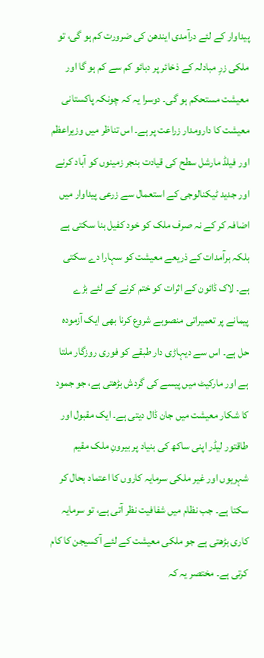پیداوار کے لئے درآمدی ایندھن کی ضرورت کم ہو گی، تو ملکی زرِ مبادلہ کے ذخائر پر دبائو کم سے کم ہو گا اور معیشت مستحکم ہو گی۔ دوسرا یہ کہ چونکہ پاکستانی معیشت کا دارومدار زراعت پر ہے۔ اس تناظر میں وزیراعظم اور فیلڈ مارشل سطح کی قیادت بنجر زمینوں کو آباد کرنے اور جدید ٹیکنالوجی کے استعمال سے زرعی پیداوار میں اضافہ کر کے نہ صرف ملک کو خود کفیل بنا سکتی ہے بلکہ برآمدات کے ذریعے معیشت کو سہارا دے سکتی ہے۔ لاک ڈائون کے اثرات کو ختم کرنے کے لئے بڑے پیمانے پر تعمیراتی منصوبے شروع کرنا بھی ایک آزمودہ حل ہے۔ اس سے دیہاڑی دار طبقے کو فوری روزگار ملتا ہے اور مارکیٹ میں پیسے کی گردش بڑھتی ہے، جو جمود کا شکار معیشت میں جان ڈال دیتی ہے۔ ایک مقبول اور طاقتور لیڈر اپنی ساکھ کی بنیاد پر بیرونِ ملک مقیم شہریوں اور غیر ملکی سرمایہ کاروں کا اعتماد بحال کر سکتا ہے۔ جب نظام میں شفافیت نظر آتی ہے، تو سرمایہ کاری بڑھتی ہے جو ملکی معیشت کے لئے آکسیجن کا کام کرتی ہے۔ مختصر یہ کہ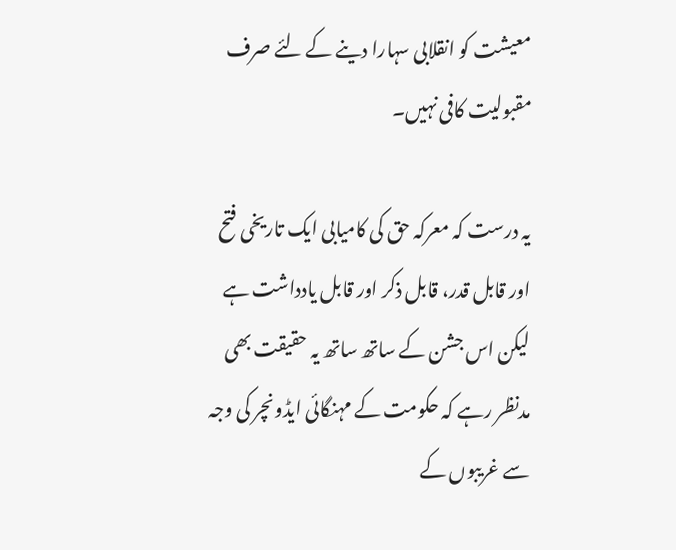معیشت کو انقلابی سہارا دینے کے لئے صرف مقبولیت کافی نہیں۔

یہ درست کہ معرکہ حق کی کامیابی ایک تاریخی فتح اور قابل قدر، قابل ذکر اور قابل یادداشت ہے لیکن اس جشن کے ساتھ ساتھ یہ حقیقت بھی مدنظر رہے کہ حکومت کے مہنگائی ایڈونچر کی وجہ سے غریبوں کے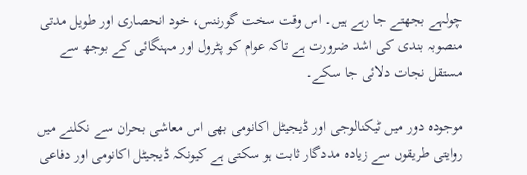چولہے بجھتے جا رہے ہیں۔ اس وقت سخت گورننس، خود انحصاری اور طویل مدتی منصوبہ بندی کی اشد ضرورت ہے تاکہ عوام کو پٹرول اور مہنگائی کے بوجھ سے مستقل نجات دلائی جا سکے۔

موجودہ دور میں ٹیکنالوجی اور ڈیجیٹل اکانومی بھی اس معاشی بحران سے نکلنے میں روایتی طریقوں سے زیادہ مددگار ثابت ہو سکتی ہے کیونکہ ڈیجیٹل اکانومی اور دفاعی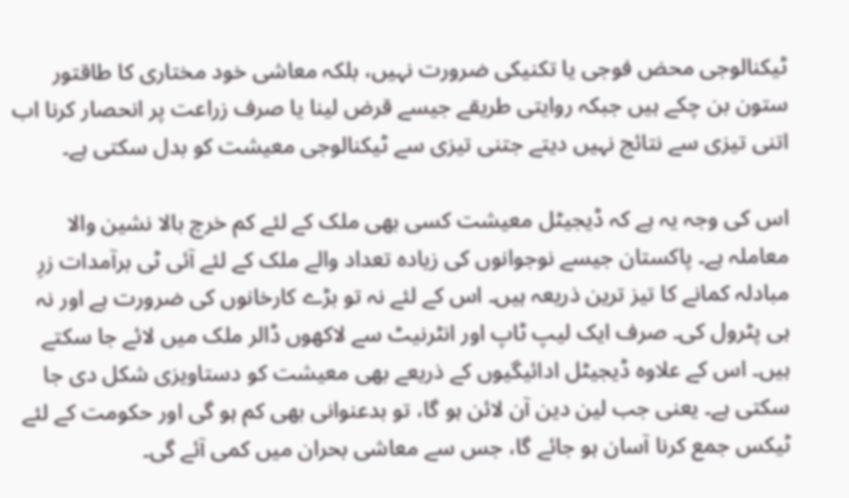ٹیکنالوجی محض فوجی یا تکنیکی ضرورت نہیں، بلکہ معاشی خود مختاری کا طاقتور ستون بن چکے ہیں جبکہ روایتی طریقے جیسے قرض لینا یا صرف زراعت پر انحصار کرنا اب اتنی تیزی سے نتائج نہیں دیتے جتنی تیزی سے ٹیکنالوجی معیشت کو بدل سکتی ہے۔

اس کی وجہ یہ ہے کہ ڈیجیٹل معیشت کسی بھی ملک کے لئے کم خرچ بالا نشین والا معاملہ ہے۔ پاکستان جیسے نوجوانوں کی زیادہ تعداد والے ملک کے لئے آئی ٹی برآمدات زرِ مبادلہ کمانے کا تیز ترین ذریعہ ہیں۔ اس کے لئے نہ تو بڑے کارخانوں کی ضرورت ہے اور نہ ہی پٹرول کی۔ صرف ایک لیپ ٹاپ اور انٹرنیٹ سے لاکھوں ڈالر ملک میں لائے جا سکتے ہیں۔ اس کے علاوہ ڈیجیٹل ادائیگیوں کے ذریعے بھی معیشت کو دستاویزی شکل دی جا سکتی ہے۔ یعنی جب لین دین آن لائن ہو گا، تو بدعنوانی بھی کم ہو گی اور حکومت کے لئے ٹیکس جمع کرنا آسان ہو جائے گا، جس سے معاشی بحران میں کمی آئے گی۔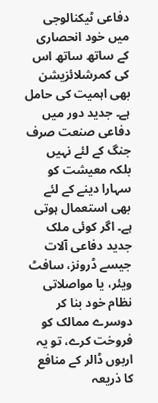دفاعی ٹیکنالوجی میں خود انحصاری کے ساتھ ساتھ اس کی کمرشلائزیشن بھی اہمیت کی حامل ہے۔ جدید دور میں دفاعی صنعت صرف جنگ کے لئے نہیں بلکہ معیشت کو سہارا دینے کے لئے بھی استعمال ہوتی ہے۔ اگر کوئی ملک جدید دفاعی آلات جیسے ڈرونز، سافٹ ویئر، یا مواصلاتی نظام خود بنا کر دوسرے ممالک کو فروخت کرے، تو یہ اربوں ڈالر کے منافع کا ذریعہ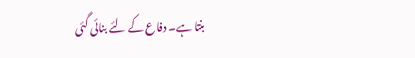بنتا ہے۔ دفاع کے لئے بنائی گئی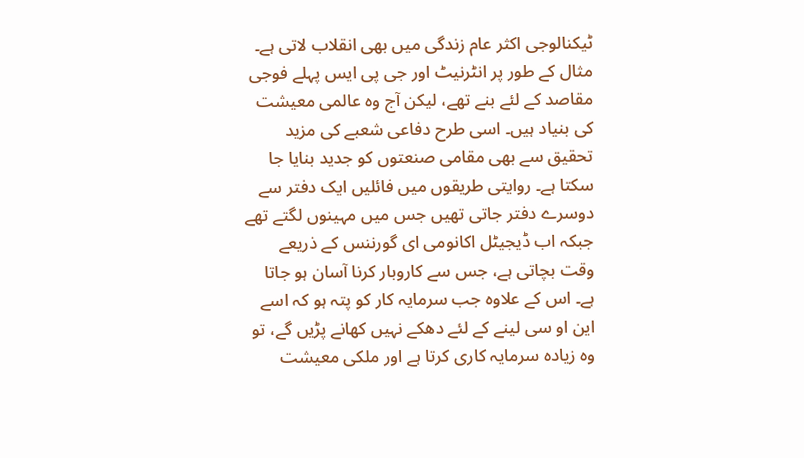ٹیکنالوجی اکثر عام زندگی میں بھی انقلاب لاتی ہے۔ مثال کے طور پر انٹرنیٹ اور جی پی ایس پہلے فوجی مقاصد کے لئے بنے تھے، لیکن آج وہ عالمی معیشت کی بنیاد ہیں۔ اسی طرح دفاعی شعبے کی مزید تحقیق سے بھی مقامی صنعتوں کو جدید بنایا جا سکتا ہے۔ روایتی طریقوں میں فائلیں ایک دفتر سے دوسرے دفتر جاتی تھیں جس میں مہینوں لگتے تھے جبکہ اب ڈیجیٹل اکانومی ای گورننس کے ذریعے وقت بچاتی ہے، جس سے کاروبار کرنا آسان ہو جاتا ہے۔ اس کے علاوہ جب سرمایہ کار کو پتہ ہو کہ اسے این او سی لینے کے لئے دھکے نہیں کھانے پڑیں گے، تو وہ زیادہ سرمایہ کاری کرتا ہے اور ملکی معیشت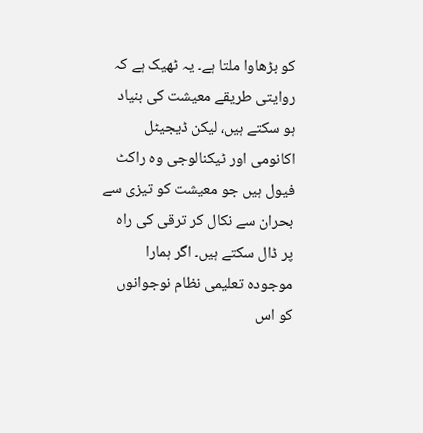کو بڑھاوا ملتا ہے۔ یہ ٹھیک ہے کہ روایتی طریقے معیشت کی بنیاد ہو سکتے ہیں، لیکن ڈیجیٹل اکانومی اور ٹیکنالوجی وہ راکٹ فیول ہیں جو معیشت کو تیزی سے بحران سے نکال کر ترقی کی راہ پر ڈال سکتے ہیں۔ اگر ہمارا موجودہ تعلیمی نظام نوجوانوں کو اس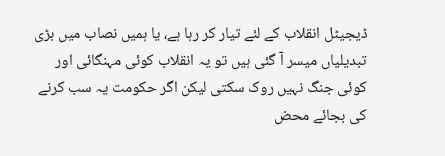ڈیجیٹل انقلاب کے لئے تیار کر رہا ہے، یا ہمیں نصاب میں بڑی تبدیلیاں میسر آ گئی ہیں تو یہ انقلاب کوئی مہنگائی اور کوئی جنگ نہیں روک سکتی لیکن اگر حکومت یہ سب کرنے کی بجائے محض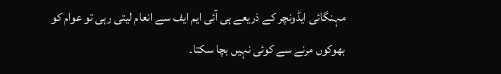مہنگائی ایڈونچر کے ذریعے ہی آئی ایم ایف سے انعام لیتی رہی تو عوام کو بھوکوں مرنے سے کوئی نہیں بچا سکتا۔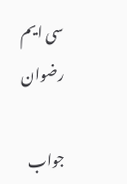سی ایم رضوان

جواب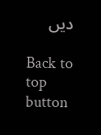دیں

Back to top button